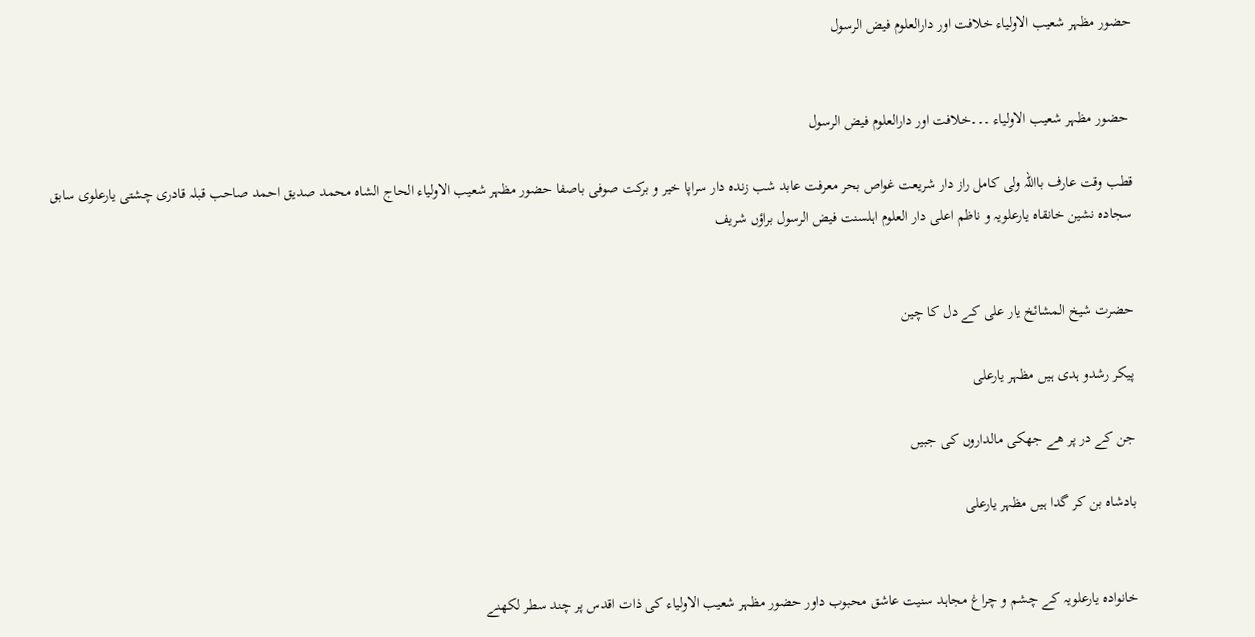حضور مظہر شعیب الاولیاء خلافت اور دارالعلوم فیض الرسول


 حضور مظہر شعیب الاولیاء ۔۔۔خلافت اور دارالعلوم فیض الرسول

قطب وقت عارف بااللہ ولی کامل راز دار شریعت غواص بحر معرفت عابد شب زندہ دار سراپا خیر و برکت صوفی باصفا حضور مظہر شعیب الاولیاء الحاج الشاہ محمد صدیق احمد صاحب قبلہ قادری چشتی یارعلوی سابق سجادہ نشین خانقاہ یارعلویہ و ناظم اعلی دار العلوم اہلسنت فیض الرسول براؤں شریف


حضرت شیخ المشائخ یار علی کے دل کا چین

پیکر رشدو ہدی ہیں مظہر یارعلی

جن کے در پر ھے جھکی مالداروں کی جبیں

بادشاہ بن کر گدا ہیں مظہر یارعلی


خانوادہ یارعلویہ کے چشم و چراغ مجاہد سنیت عاشق محبوب داور حضور مظہر شعیب الاولیاء کی ذات اقدس پر چند سطر لکھنے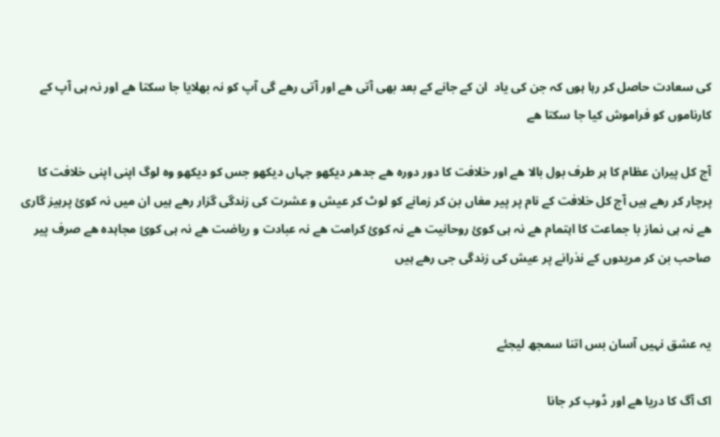کی سعادت حاصل کر رہا ہوں کہ جن کی یاد  ان کے جانے کے بعد بھی آتی ھے اور آتی رھے گی آپ کو نہ بھلایا جا سکتا ھے اور نہ ہی آپ کے کارناموں کو فراموش کیا جا سکتا ھے

آج کل پیران عظام کا ہر طرف بول بالا ھے اور خلافت کا دور دورہ ھے جدھر دیکھو جہاں دیکھو جس کو دیکھو وہ لوگ اپنی اپنی خلافت کا پرچار کر رھے ہیں آج کل خلافت کے نام پر پیر مغاں بن کر زمانے کو لوٹ کر عیش و عشرت کی زندگی گزار رھے ہیں ان میں نہ کوئ پرہیز گاری ھے نہ ہی نماز با جماعت کا اہتمام ھے نہ ہی کوئ روحانیت ھے نہ کوئ کرامت ھے نہ عبادت و ریاضت ھے نہ ہی کوئ مجاہدہ ھے صرف پیر صاحب بن کر مریدوں کے نذرانے پر عیش کی زندگی جی رھے ہیں


یہ عشق نہیں آسان بس اتنا سمجھ لیجئے

اک آگ کا دریا ھے اور ڈوب کر جانا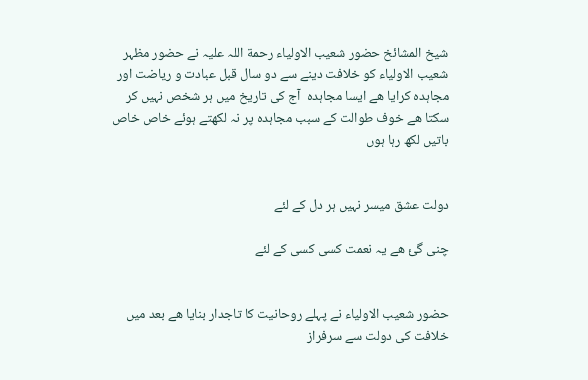شیخ المشائخ حضور شعیب الاولیاء رحمة اللہ علیہ نے حضور مظہر شعیب الاولیاء کو خلافت دینے سے دو سال قبل عبادت و ریاضت اور مجاہدہ کرایا ھے ایسا مجاہدہ  آج کی تاریخ میں ہر شخص نہیں کر سکتا ھے خوف طوالت کے سبب مجاہدہ پر نہ لکھتے ہوئے خاص خاص باتیں لکھ رہا ہوں


دولت عشق میسر نہیں ہر دل کے لئے

چنی گئ ھے یہ نعمت کسی کسی کے لئے


حضور شعیب الاولیاء نے پہلے روحانیت کا تاجدار بنایا ھے بعد میں خلافت کی دولت سے سرفراز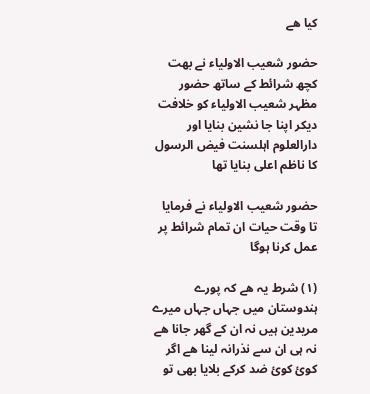کیا ھے

حضور شعیب الاولیاء نے بھت کچھ شرائط کے ساتھ حضور مظہر شعیب الاولیاء کو خلافت دیکر اپنا جا نشین بنایا اور دارالعلوم اہلسنت فیض الرسول کا ناظم اعلی بنایا تھا

حضور شعیب الاولیاء نے فرمایا تا وقت حیات ان تمام شرائط پر عمل کرنا ہوگا

(١) شرط یہ ھے کہ پورے ہندوستان میں جہاں جہاں میرے مریدین ہیں نہ ان کے گھر جانا ھے نہ ہی ان سے نذرانہ لینا ھے اگر کوئ کوئ ضد کرکے بلایا بھی تو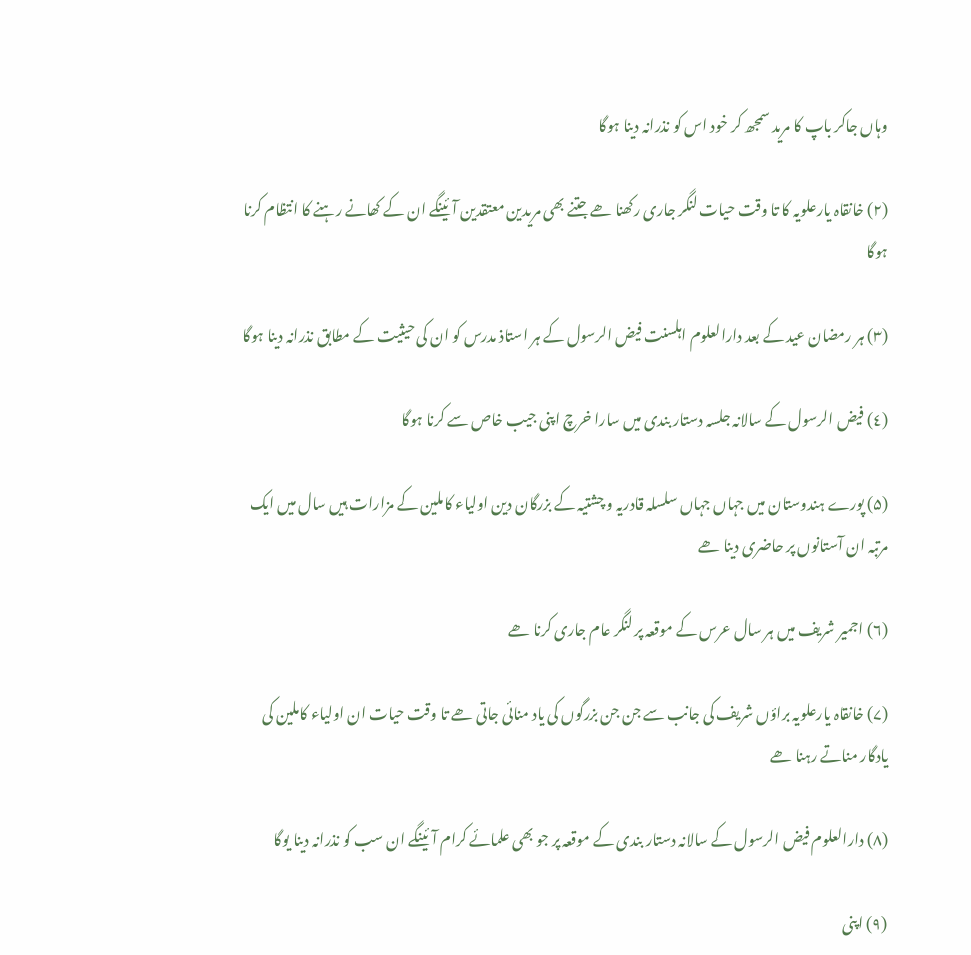وہاں جاکر باپ کا مرید سمجھ کر خود اس کو نذرانہ دینا ہوگا

(۲) خانقاہ یارعلویہ کا تا وقت حیات لنگر جاری رکھنا ھے جتنے بھی مریدین معتقدین آئینگے ان کے کھانے رہنے کا انتظام کرنا ہوگا

(۳) ہر رمضان عید کے بعد دارالعلوم اہلسنت فیض الرسول کے ہر استاذ مدرس کو ان کی حیثیت کے مطابق نذرانہ دینا ہوگا

(٤) فیض الرسول کے سالانہ جلسہ دستار بندی میں سارا خرچ اپنی جیب خاص سے کرنا ہوگا

(۵) پورے ہندوستان میں جہاں جہاں سلسلہ قادریہ و چشتیہ کے بزرگان دین اولیاء کاملین کے مزارات ہیں سال میں ایک مرتبہ ان آستانوں پر حاضری دینا ھے

(٦) اجمیر شریف میں ہر سال عرس کے موقعہ پر لنگر عام جاری کرنا ھے

(۷) خانقاہ یارعلویہ براؤں شریف کی جانب سے جن جن بزرگوں کی یاد منائی جاتی ھے تا وقت حیات ان اولیاء کاملین کی یادگار مناتے رہنا ھے

(٨) دارالعلوم فیض الرسول کے سالانہ دستار بندی کے موقعہ پر جو بھی علمائے کرام آئینگے ان سب کو نذرانہ دینا یوگا

(۹) اپنی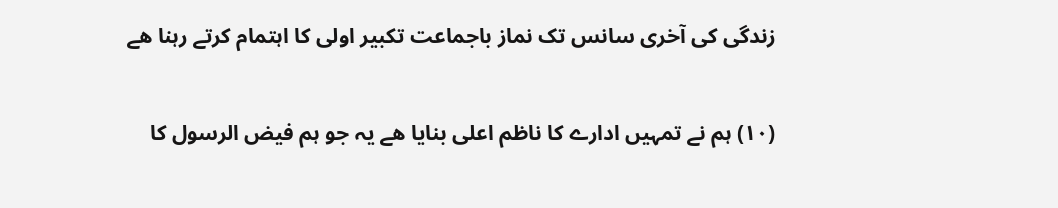زندگی کی آخری سانس تک نماز باجماعت تکبیر اولی کا اہتمام کرتے رہنا ھے

(۱۰) ہم نے تمہیں ادارے کا ناظم اعلی بنایا ھے یہ جو ہم فیض الرسول کا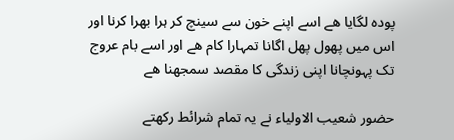پودہ لگایا ھے اسے اپنے خون سے سینچ کر ہرا بھرا کرنا اور اس میں پھول پھل اگانا تمہارا کام ھے اور اسے بام عروج تک پہونچانا اپنی زندگی کا مقصد سمجھنا ھے

حضور شعیب الاولیاء نے یہ تمام شرائط رکھتے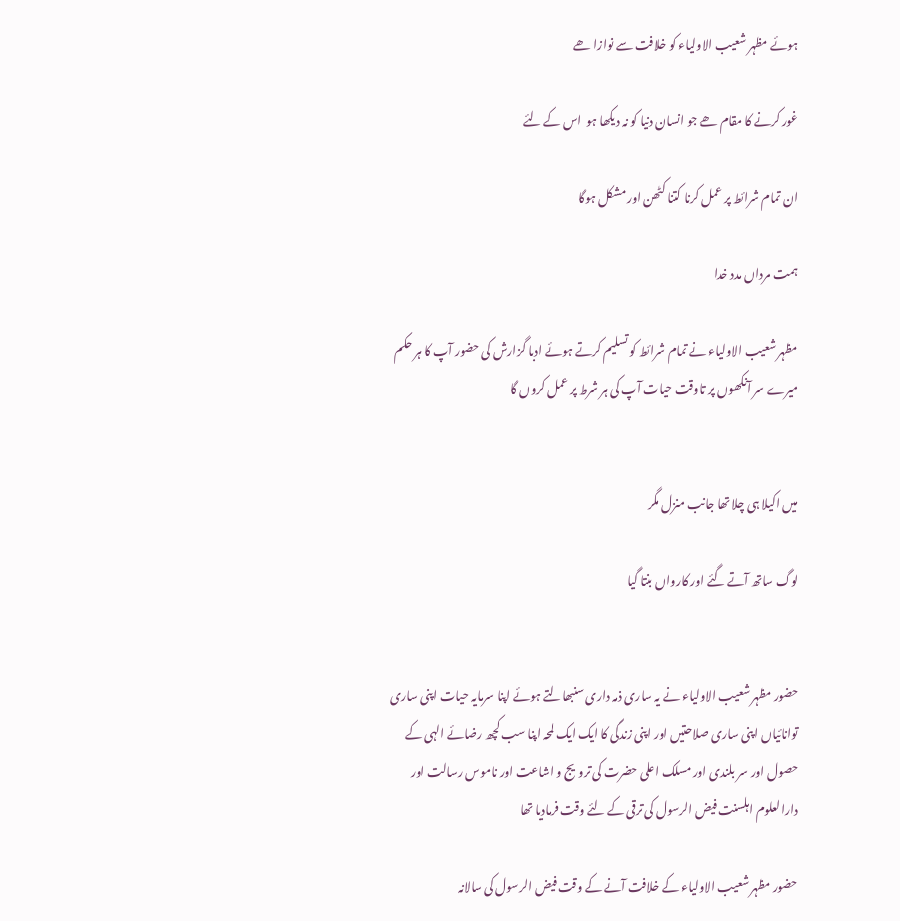ہوئے مظہر شعیب الاولیاء کو خلافت سے نوازا ھے

غور کرنے کا مقام ھے جو انسان دنیا کو نہ دیکھا ہو  اس کے لئے

ان تمام شرائط پر عمل کرنا کتنا کٹھن اور مشکل ہوگا

ہمت مرداں مدد خدا

مظہر شعیب الاولیاء نے تمام شرائط کو تسلیم کرتے ہوئے ادبا گزارش کی حضور آپ کا ہر حکم میرے سر آنکھوں پر تاوقت حیات آپ کی ہر شرط پر عمل کروں گا


میں اکیلا ہی چلا تھا جانب منزل مگر

لوگ ساتھ آتے گئے اور کارواں بنتا گیا


حضور مظہر شعیب الاولیاء نے یہ ساری ذمہ داری سنبھالتے ہوئے اپنا سرمایہ حیات اپنی ساری توانائیاں اپنی ساری صلاحتیں اور اپنی زندگی کا ایک ایک لمحہ اپنا سب کچھ رضائے الہی کے حصول اور سر بلندی اور مسلک اعلی حضرت کی ترویج و اشاعت اور ناموس رسالت اور دارالعلوم اہلسنت فیض الرسول کی ترقی کے لئے وقت فرمادیا تھا

حضور مظہر شعیب الاولیاء کے خلافت آنے کے وقت فیض الرسول کی سالانہ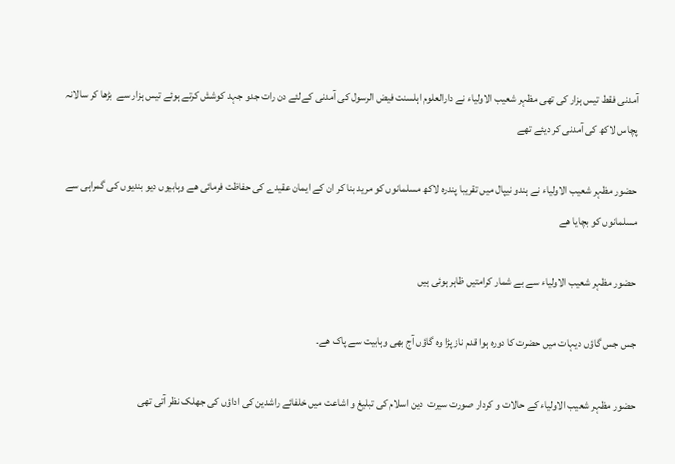آمدنی فقط تیس ہزار کی تھی مظہر شعیب الاولیاء نے دارالعلوم اہلسنت فیض الرسول کی آمدنی کےلئے دن رات جدو جہد کوشش کرتے ہوئے تیس ہزار سے  بڑھا کر سالانہ پچاس لاکھ کی آمدنی کر دیئے تھے

حضور مظہر شعیب الاولیاء نے ہندو نیپال میں تقریبا پندرہ لاکھ مسلمانوں کو مرید بنا کر ان کے ایمان عقیدے کی حفاظت فرمائی ھے وہابیوں دیو بندیوں کی گمراہی سے مسلمانوں کو بچایا ھے

حضور مظہر شعیب الاولیاء سے بے شمار کرامتیں ظاہر ہوئی ہیں

جس جس گاؤں دیہات میں حضرت کا دورہ ہوا قدم ناز پڑا وہ گاؤں آج بھی وہابیت سے پاک ھے۔

حضور مظہر شعیب الاولیاء کے حالات و کردار صورت سیرت  دین اسلام کی تبلیغ و اشاعت میں خلفائے راشدین کی اداؤں کی جھلک نظر آتی تھی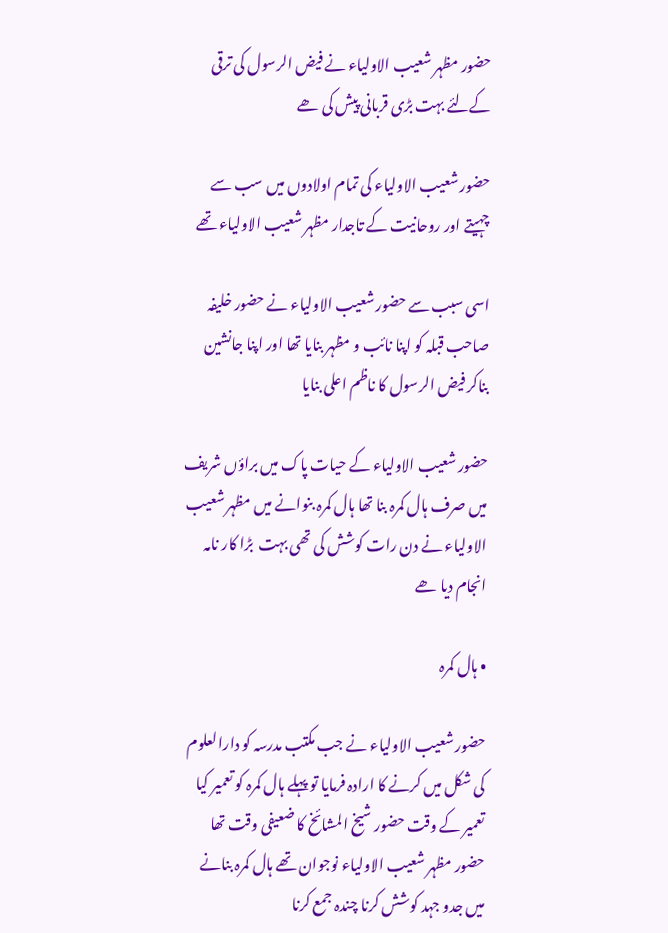حضور مظہر شعیب الاولیاء نے فیض الرسول کی ترقی کےلئے بہت بڑی قربانی پیش کی ھے

حضور شعیب الاولیاء کی تمام اولادوں میں سب سے چہیتے اور روحانیت کے تاجدار مظہر شعیب الاولیاء تھے

اسی سبب سے حضور شعیب الاولیاء نے حضور خلیفہ صاحب قبلہ کو اپنا نائب و مظہر بنایا تھا اور اپنا جانشین بناکر فیض الرسول کا ناظم اعلی بنایا

حضور شعیب الاولیاء کے حیات پاک میں براؤں شریف میں صرف ہال کمرہ بنا تھا ہال کمرہ بنوانے میں مظہر شعیب الاولیاء نے دن رات کوشش کی تھی بہت  بڑا کار نامہ انجام دیا ھے

• ہال کمرہ

حضور شعیب الاولیاء نے جب مکتب مدرسہ کو دارالعلوم کی شکل میں کرنے کا ارادہ فرمایا تو پہلے ہال کمرہ کو تعمیر کیا تعمیر کے وقت حضور شیخ المشائخ کا ضعیفی وقت تھا حضور مظہر شعیب الاولیاء نوجوان تھے ہال کمرہ بنانے میں جدو جہد کوشش کرنا چندہ جمع کرنا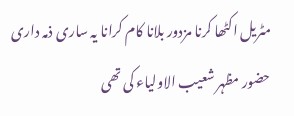مٹریل اکٹھا کرنا مزدور بلانا کام کرانا یہ ساری ذمہ داری حضور مظہر شعیب الاولیاء کی تھی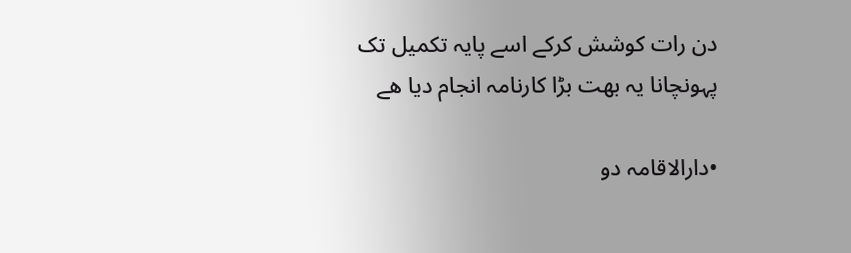دن رات کوشش کرکے اسے پایہ تکمیل تک پہونچانا یہ بھت بڑا کارنامہ انجام دیا ھے

•دارالاقامہ دو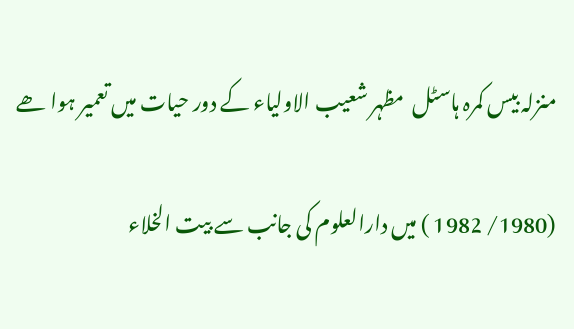منزلہ بیس کمرہ ہاسٹل  مظہر شعیب الاولیاء کے دور حیات میں تعمیر ہوا ھے

(1980/ 1982 ) میں دارالعلوم کی جانب سے بیت الخلاء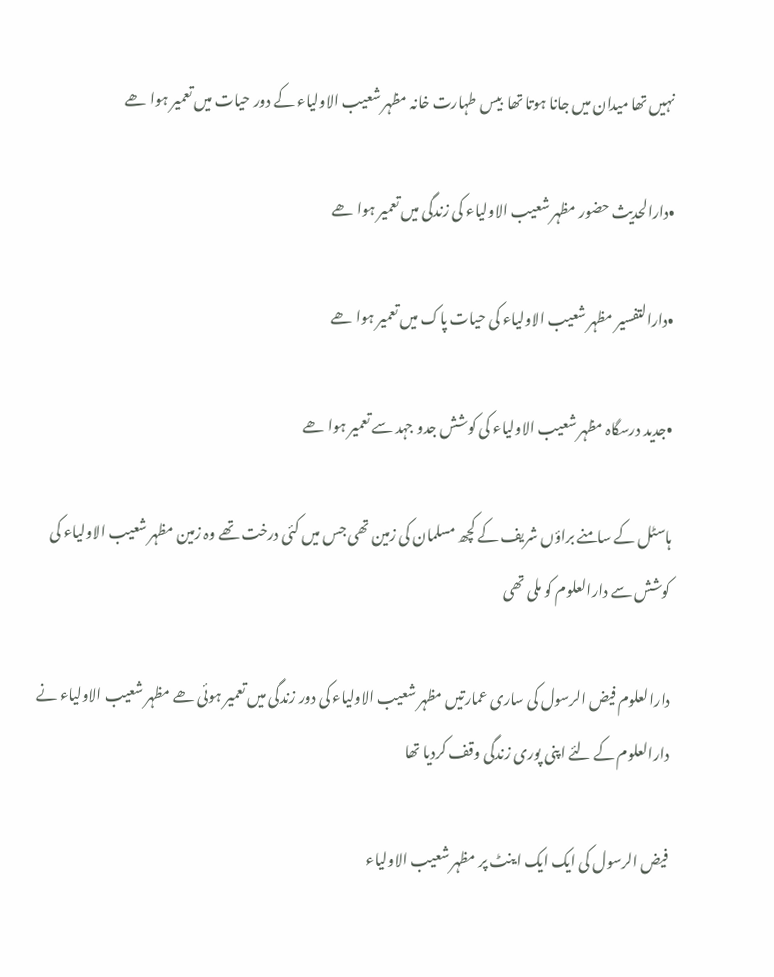نہیں تھا میدان میں جانا ہوتا تھا  بیس طہارت خانہ مظہر شعیب الاولیاء کے دور حیات میں تعمیر ہوا ھے

•دارالحدیث حضور مظہر شعیب الاولیاء کی زندگی میں تعمیر ہوا ھے

•دارالتفسیر مظہر شعیب الاولیاء کی حیات پاک میں تعمیر ہوا ھے

•جدید درسگاہ مظہر شعیب الاولیاء کی کوشش جدو جہد سے تعمیر ہوا ھے

ہاسٹل کے سامنے براؤں شریف کے کچھ مسلمان کی زمین تھی جس میں کئی درخت تھے وہ زمین مظہر شعیب الاولیاء کی کوشش سے دارالعلوم کو ملی تھی

دارالعلوم فیض الرسول کی ساری عمارتیں مظہر شعیب الاولیاء کی دور زندگی میں تعمیر ہوئی ھے مظہر شعیب الاولیاء نے دارالعلوم کے لئے اپنی پوری زندگی وقف کردیا تھا

فیض الرسول کی ایک ایک اینٹ پر مظہر شعیب الاولیاء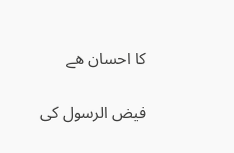کا احسان ھے

فیض الرسول کی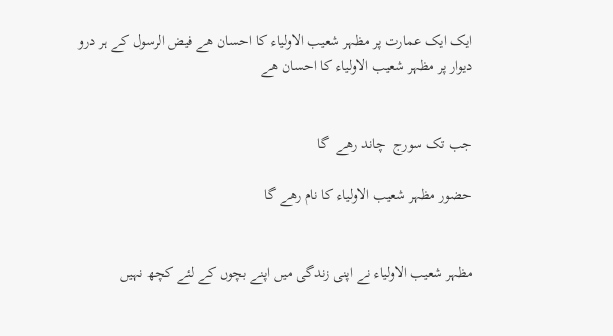ایک ایک عمارت پر مظہر شعیب الاولیاء کا احسان ھے فیض الرسول کے ہر درو دیوار پر مظہر شعیب الاولیاء کا احسان ھے


جب تک سورج  چاند رھے  گا

حضور مظہر شعیب الاولیاء کا نام رھے گا


مظہر شعیب الاولیاء نے اپنی زندگی میں اپنے بچوں کے لئے کچھ نہیں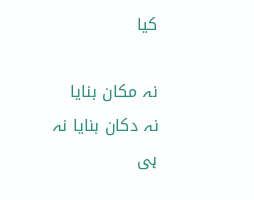کیا

نہ مکان بنایا نہ دکان بنایا نہ ہی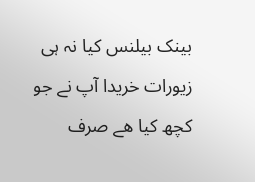بینک بیلنس کیا نہ ہی زیورات خریدا آپ نے جو کچھ کیا ھے صرف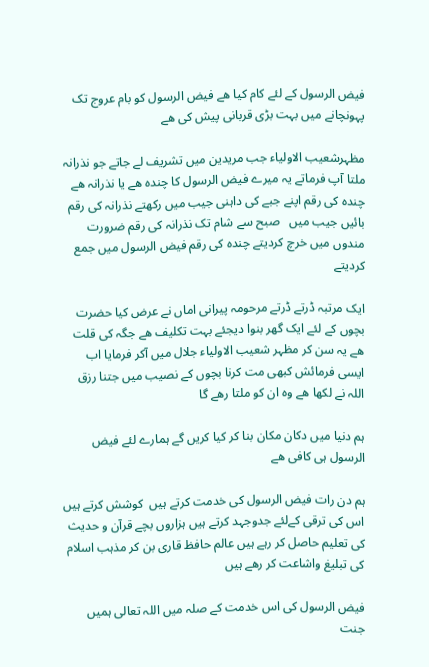فیض الرسول کے لئے کام کیا ھے فیض الرسول کو بام عروج تک پہونچانے میں بہت بڑی قربانی پیش کی ھے

مظہرشعیب الاولیاء جب مریدین میں تشریف لے جاتے جو نذرانہ ملتا آپ فرماتے یہ میرے فیض الرسول کا چندہ ھے یا نذرانہ ھے چندہ کی رقم اپنے جبے کی داہنی جیب میں رکھتے نذرانہ کی رقم بائیں جیب میں   صبح سے شام تک نذرانہ کی رقم ضرورت مندوں میں خرچ کردیتے چندہ کی رقم فیض الرسول میں جمع کردیتے

ایک مرتبہ ڈرتے ڈرتے مرحومہ پیرانی اماں نے عرض کیا حضرت بچوں کے لئے ایک گھر بنوا دیجئے بہت تکلیف ھے جگہ کی قلت ھے یہ سن کر مظہر شعیب الاولیاء جلال میں آکر فرمایا اب ایسی فرمائش کبھی مت کرنا بچوں کے نصیب میں جتنا رزق اللہ نے لکھا ھے وہ ان کو ملتا رھے گا

ہم دنیا میں دکان مکان بنا کر کیا کریں گے ہمارے لئے فیض الرسول ہی کافی ھے

ہم دن رات فیض الرسول کی خدمت کرتے ہیں  کوشش کرتے ہیں اس کی ترقی کےلئے جدوجہد کرتے ہیں ہزاروں بچے قرآن و حدیث کی تعلیم حاصل کر رہے ہیں عالم حافظ قاری بن کر مذہب اسلام کی تبلیغ واشاعت کر رھے ہیں

فیض الرسول کی اس خدمت کے صلہ میں اللہ تعالی ہمیں جنت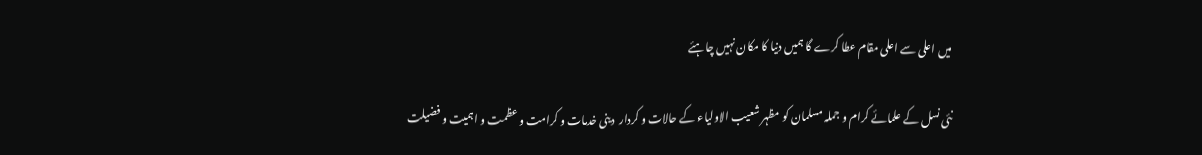میں اعلی سے اعلی مقام عطا کرے گا ہمیں دنیا کا مکان نہیں چاہئے

نئی نسل کے علمائے کرام و جملہ مسلمان کو مظہر شعیب الاولیاء کے حالات و کردار  دینی خدمات و کرامت و عظمت و اہمیت و فضیلت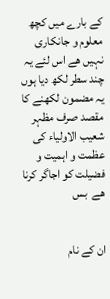کے بارے میں کچھ معلوم و جانکاری نہیں ھے اس لئے یہ چند سطر لکھ دیا ہوں یہ مضمون لکھنے کا مقصد صرف مظہر شعیب الاولیاء کی عظمت و اہمیت و فضیلت کو اجاگر کرنا ھے  بس


ان کے نام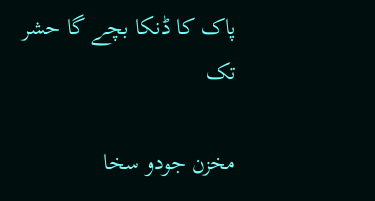پاک کا ڈنکا بچے گا حشر تک

مخزن جودو سخا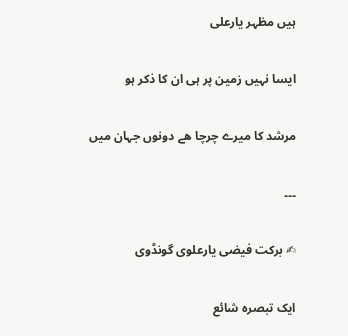ہیں مظہر یارعلی

ایسا نہیں زمین پر ہی ان کا ذکر ہو

مرشد کا میرے چرچا ھے دونوں جہان میں

۔۔۔

✍ برکت فیضی یارعلوی گونڈوی

ایک تبصرہ شائع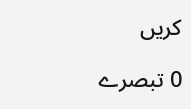کریں

0 تبصرے